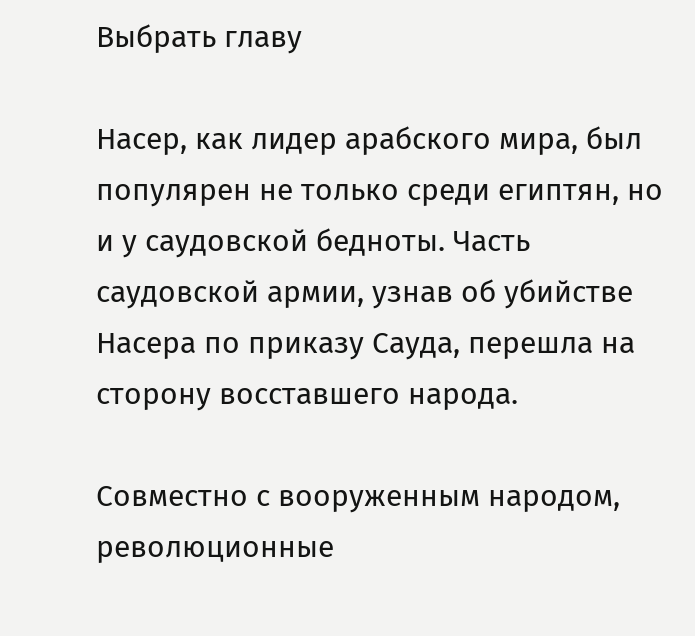Выбрать главу

Насер, как лидер арабского мира, был популярен не только среди египтян, но и у саудовской бедноты. Часть саудовской армии, узнав об убийстве Насера по приказу Сауда, перешла на сторону восставшего народа.

Совместно с вооруженным народом, революционные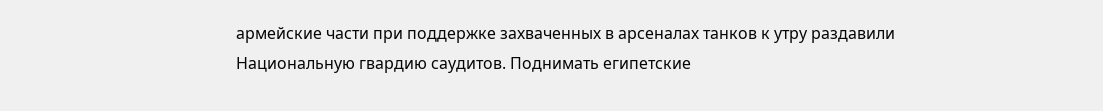армейские части при поддержке захваченных в арсеналах танков к утру раздавили Национальную гвардию саудитов. Поднимать египетские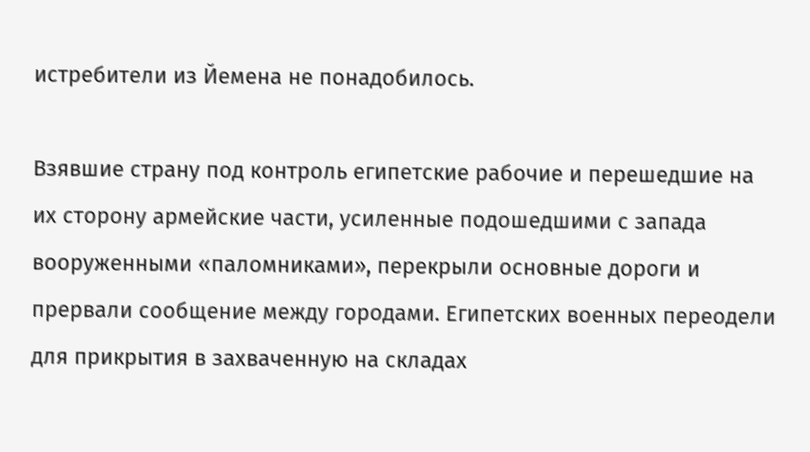истребители из Йемена не понадобилось.

Взявшие страну под контроль египетские рабочие и перешедшие на их сторону армейские части, усиленные подошедшими с запада вооруженными «паломниками», перекрыли основные дороги и прервали сообщение между городами. Египетских военных переодели для прикрытия в захваченную на складах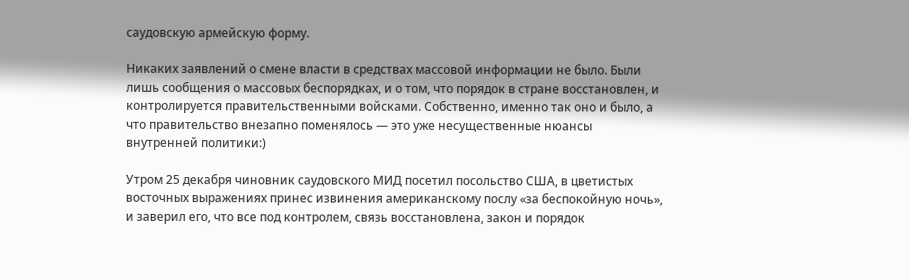саудовскую армейскую форму.

Никаких заявлений о смене власти в средствах массовой информации не было. Были лишь сообщения о массовых беспорядках, и о том, что порядок в стране восстановлен, и контролируется правительственными войсками. Собственно, именно так оно и было, а что правительство внезапно поменялось — это уже несущественные нюансы внутренней политики:)

Утром 25 декабря чиновник саудовского МИД посетил посольство США, в цветистых восточных выражениях принес извинения американскому послу «за беспокойную ночь», и заверил его, что все под контролем, связь восстановлена, закон и порядок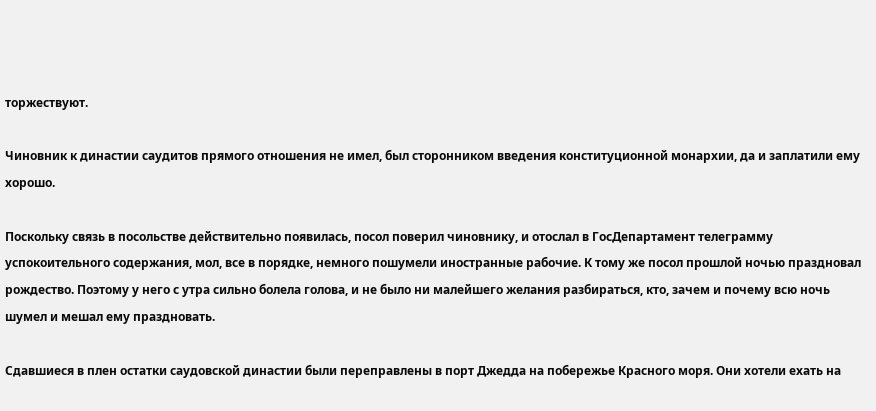торжествуют.

Чиновник к династии саудитов прямого отношения не имел, был сторонником введения конституционной монархии, да и заплатили ему хорошо.

Поскольку связь в посольстве действительно появилась, посол поверил чиновнику, и отослал в ГосДепартамент телеграмму успокоительного содержания, мол, все в порядке, немного пошумели иностранные рабочие. К тому же посол прошлой ночью праздновал рождество. Поэтому у него с утра сильно болела голова, и не было ни малейшего желания разбираться, кто, зачем и почему всю ночь шумел и мешал ему праздновать.

Сдавшиеся в плен остатки саудовской династии были переправлены в порт Джедда на побережье Красного моря. Они хотели ехать на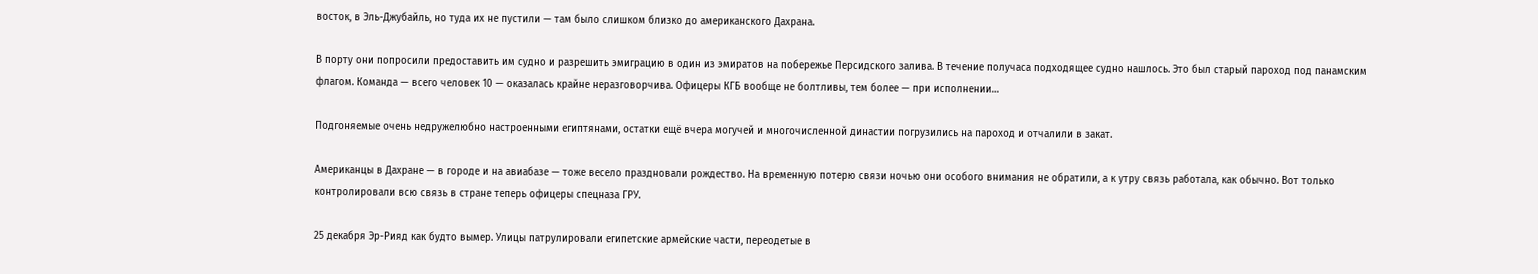восток, в Эль-Джубайль, но туда их не пустили — там было слишком близко до американского Дахрана.

В порту они попросили предоставить им судно и разрешить эмиграцию в один из эмиратов на побережье Персидского залива. В течение получаса подходящее судно нашлось. Это был старый пароход под панамским флагом. Команда — всего человек 10 — оказалась крайне неразговорчива. Офицеры КГБ вообще не болтливы, тем более — при исполнении…

Подгоняемые очень недружелюбно настроенными египтянами, остатки ещё вчера могучей и многочисленной династии погрузились на пароход и отчалили в закат.

Американцы в Дахране — в городе и на авиабазе — тоже весело праздновали рождество. На временную потерю связи ночью они особого внимания не обратили, а к утру связь работала, как обычно. Вот только контролировали всю связь в стране теперь офицеры спецназа ГРУ.

25 декабря Эр-Рияд как будто вымер. Улицы патрулировали египетские армейские части, переодетые в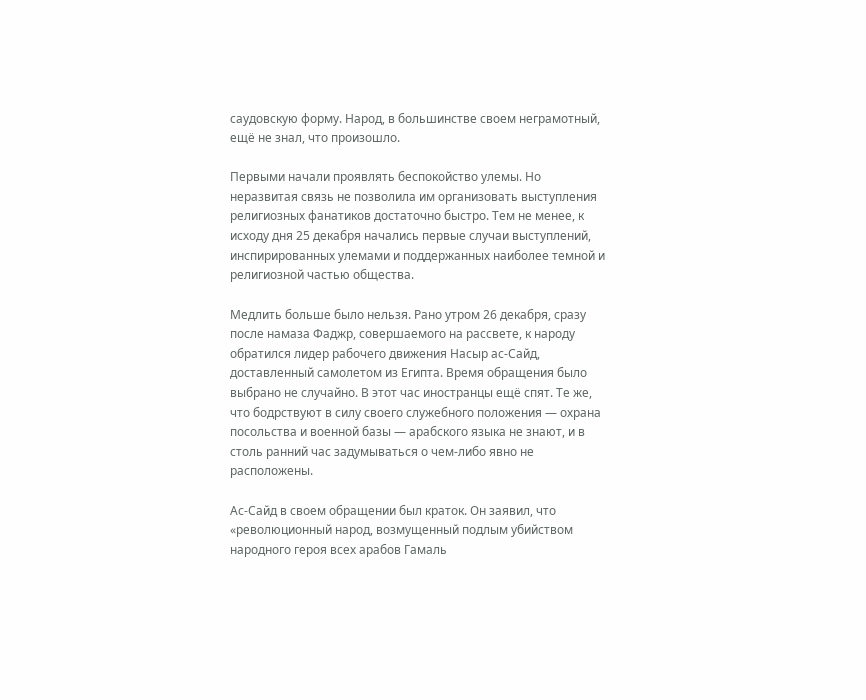саудовскую форму. Народ, в большинстве своем неграмотный, ещё не знал, что произошло.

Первыми начали проявлять беспокойство улемы. Но неразвитая связь не позволила им организовать выступления религиозных фанатиков достаточно быстро. Тем не менее, к исходу дня 25 декабря начались первые случаи выступлений, инспирированных улемами и поддержанных наиболее темной и религиозной частью общества.

Медлить больше было нельзя. Рано утром 26 декабря, сразу после намаза Фаджр, совершаемого на рассвете, к народу обратился лидер рабочего движения Насыр ас-Сайд, доставленный самолетом из Египта. Время обращения было выбрано не случайно. В этот час иностранцы ещё спят. Те же, что бодрствуют в силу своего служебного положения — охрана посольства и военной базы — арабского языка не знают, и в столь ранний час задумываться о чем-либо явно не расположены.

Ас-Сайд в своем обращении был краток. Он заявил, что «революционный народ, возмущенный подлым убийством народного героя всех арабов Гамаль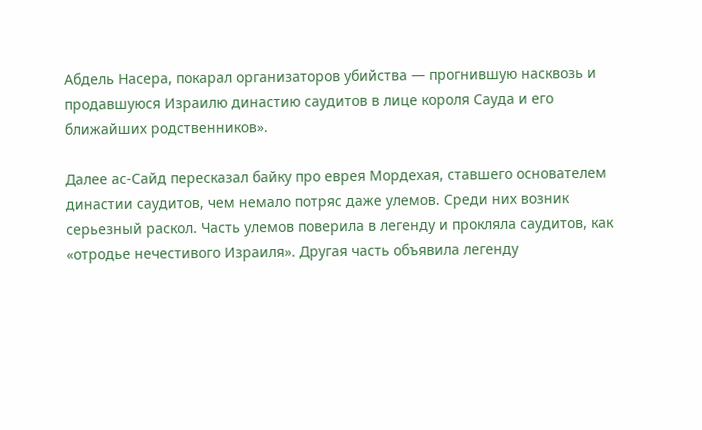Абдель Насера, покарал организаторов убийства — прогнившую насквозь и продавшуюся Израилю династию саудитов в лице короля Сауда и его ближайших родственников».

Далее ас-Сайд пересказал байку про еврея Мордехая, ставшего основателем династии саудитов, чем немало потряс даже улемов. Среди них возник серьезный раскол. Часть улемов поверила в легенду и прокляла саудитов, как «отродье нечестивого Израиля». Другая часть объявила легенду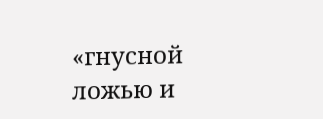«гнусной ложью и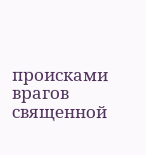происками врагов священной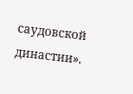саудовской династии».